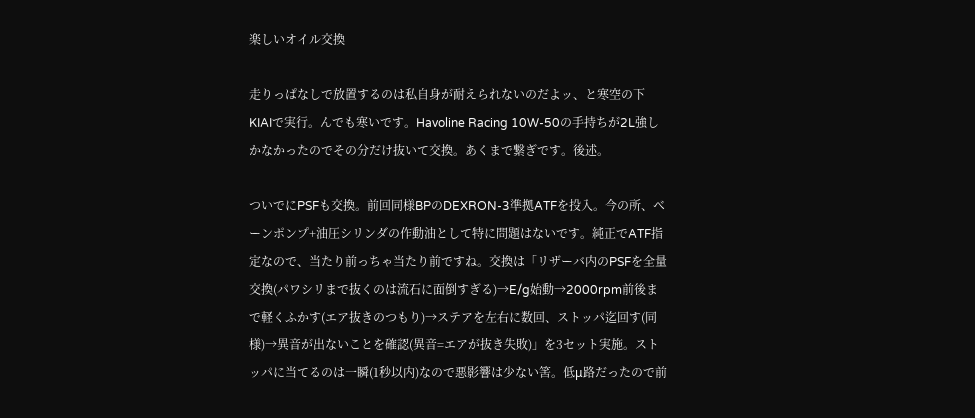楽しいオイル交換

走りっぱなしで放置するのは私自身が耐えられないのだよッ、と寒空の下 KIAIで実行。んでも寒いです。Havoline Racing 10W-50の手持ちが2L強しかなかったのでその分だけ抜いて交換。あくまで繋ぎです。後述。

ついでにPSFも交換。前回同様BPのDEXRON-3準拠ATFを投入。今の所、ベーンポンプ+油圧シリンダの作動油として特に問題はないです。純正でATF指定なので、当たり前っちゃ当たり前ですね。交換は「リザーバ内のPSFを全量交換(パワシリまで抜くのは流石に面倒すぎる)→E/g始動→2000rpm前後まで軽くふかす(エア抜きのつもり)→ステアを左右に数回、ストッパ迄回す(同様)→異音が出ないことを確認(異音=エアが抜き失敗)」を3セット実施。ストッパに当てるのは一瞬(1秒以内)なので悪影響は少ない筈。低μ路だったので前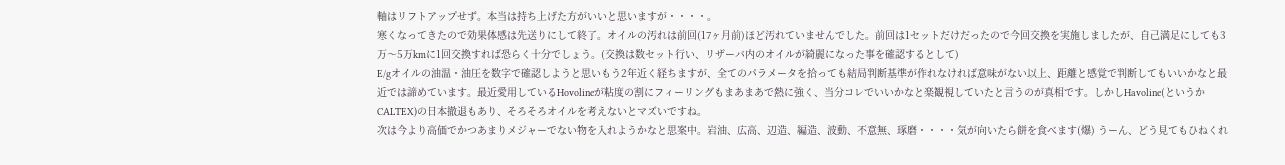軸はリフトアップせず。本当は持ち上げた方がいいと思いますが・・・・。
寒くなってきたので効果体感は先送りにして終了。オイルの汚れは前回(17ヶ月前)ほど汚れていませんでした。前回は1セットだけだったので今回交換を実施しましたが、自己満足にしても3万〜5万kmに1回交換すれば恐らく十分でしょう。(交換は数セット行い、リザーバ内のオイルが綺麗になった事を確認するとして)
E/gオイルの油温・油圧を数字で確認しようと思いもう2年近く経ちますが、全てのパラメータを拾っても結局判断基準が作れなければ意味がない以上、距離と感覚で判断してもいいかなと最近では諦めています。最近愛用しているHovolineが粘度の割にフィーリングもまあまあで熱に強く、当分コレでいいかなと楽観視していたと言うのが真相です。しかしHavoline(というかCALTEX)の日本撤退もあり、そろそろオイルを考えないとマズいですね。
次は今より高価でかつあまりメジャーでない物を入れようかなと思案中。岩油、広高、辺造、編造、波動、不意無、琢磨・・・・気が向いたら餅を食べます(爆) うーん、どう見てもひねくれ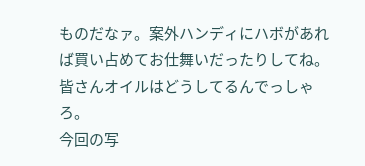ものだなァ。案外ハンディにハボがあれば買い占めてお仕舞いだったりしてね。皆さんオイルはどうしてるんでっしゃろ。
今回の写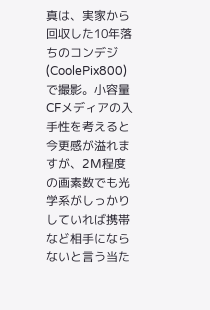真は、実家から回収した10年落ちのコンデジ(CoolePix800)で撮影。小容量CFメディアの入手性を考えると今更感が溢れますが、2M程度の画素数でも光学系がしっかりしていれば携帯など相手にならないと言う当た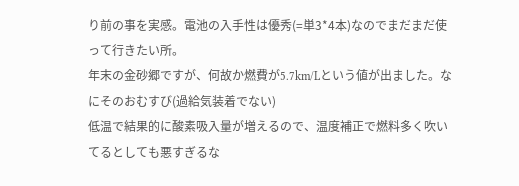り前の事を実感。電池の入手性は優秀(=単3*4本)なのでまだまだ使って行きたい所。
年末の金砂郷ですが、何故か燃費が5.7km/Lという値が出ました。なにそのおむすび(過給気装着でない)
低温で結果的に酸素吸入量が増えるので、温度補正で燃料多く吹いてるとしても悪すぎるな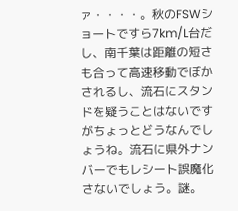ァ・・・・。秋のFSWショートですら7km/L台だし、南千葉は距離の短さも合って高速移動でぼかされるし、流石にスタンドを疑うことはないですがちょっとどうなんでしょうね。流石に県外ナンバーでもレシート誤魔化さないでしょう。謎。